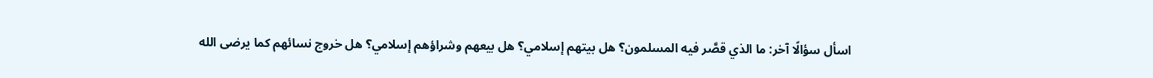اسأل سؤالًا آخر: ما الذي قصَّر فيه المسلمون؟ هل بيتهم إسلامي؟ هل بيعهم وشراؤهم إسلامي؟ هل خروج نسائهم كما يرضى الله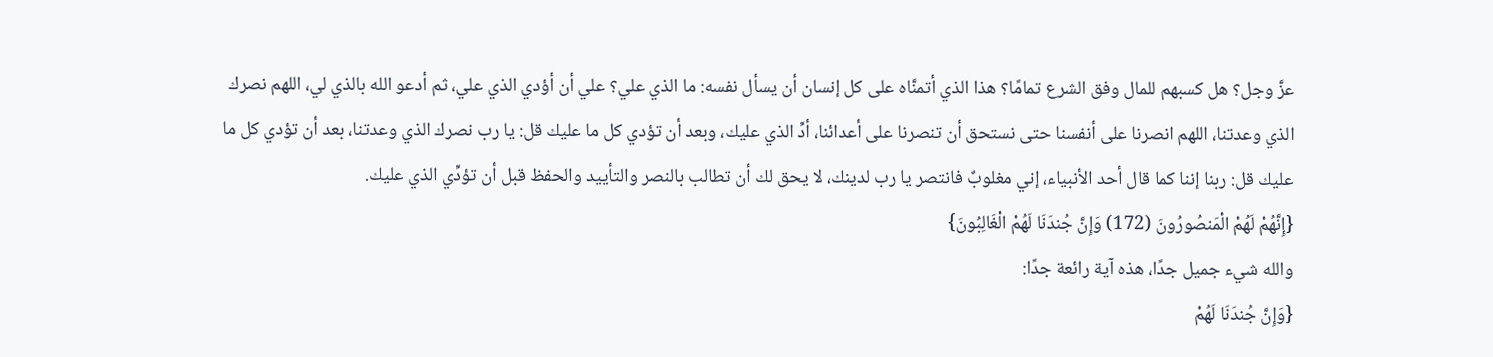عزَّ وجل؟ هل كسبهم للمال وفق الشرع تمامًا؟ هذا الذي أتمنَّاه على كل إنسان أن يسأل نفسه: ما الذي علي؟ علي أن أؤدي الذي علي، ثم أدعو الله بالذي لي، اللهم نصرك الذي وعدتنا، اللهم انصرنا على أنفسنا حتى نستحق أن تنصرنا على أعدائنا، أدِّ الذي عليك، وبعد أن تؤدي كل ما عليك قل: يا رب نصرك الذي وعدتنا، بعد أن تؤدي كل ما عليك قل: ربنا إننا كما قال أحد الأنبياء، إني مغلوبٌ فانتصر يا رب لدينك، لا يحق لك أن تطالب بالنصر والتأييد والحفظ قبل أن تؤدِّي الذي عليك.
{إِنَّهُمْ لَهُمْ الْمَنصُورُونَ (172) وَإِنَّ جُندَنَا لَهُمْ الْغَالِبُونَ}
والله شيء جميل جدًا، هذه آية رائعة جدًا:
{وَإِنَّ جُندَنَا لَهُمْ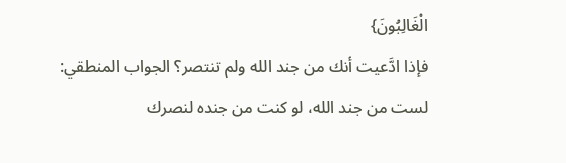الْغَالِبُونَ}
فإذا ادَّعيت أنك من جند الله ولم تنتصر؟ الجواب المنطقي: لست من جند الله، لو كنت من جنده لنصرك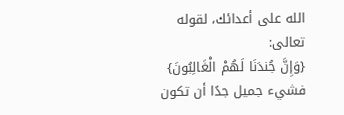الله على أعدائك، لقوله تعالى:
{وَإِنَّ جُندَنَا لَهُمْ الْغَالِبُونَ}
فشيء جميل جدًا أن تكون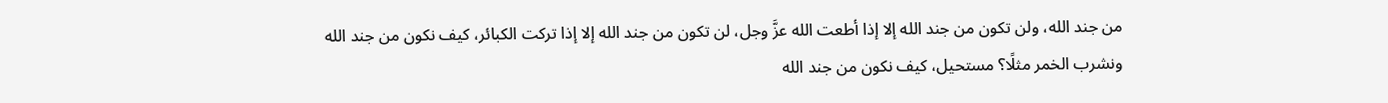من جند الله، ولن تكون من جند الله إلا إذا أطعت الله عزَّ وجل، لن تكون من جند الله إلا إذا تركت الكبائر، كيف نكون من جند الله ونشرب الخمر مثلًا؟ مستحيل، كيف نكون من جند الله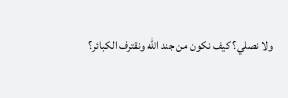ولا نصلي؟ كيف نكون من جند الله ونقترف الكبائر؟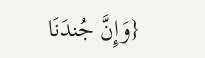{وَإِنَّ جُندَنَا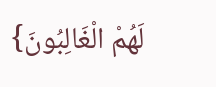لَهُمْ الْغَالِبُونَ}